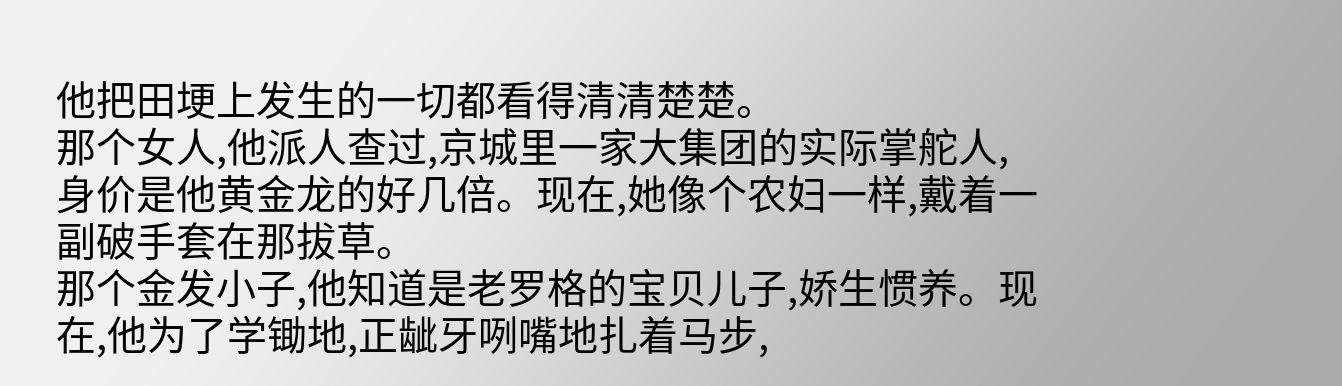他把田埂上发生的一切都看得清清楚楚。
那个女人,他派人查过,京城里一家大集团的实际掌舵人,身价是他黄金龙的好几倍。现在,她像个农妇一样,戴着一副破手套在那拔草。
那个金发小子,他知道是老罗格的宝贝儿子,娇生惯养。现在,他为了学锄地,正龇牙咧嘴地扎着马步,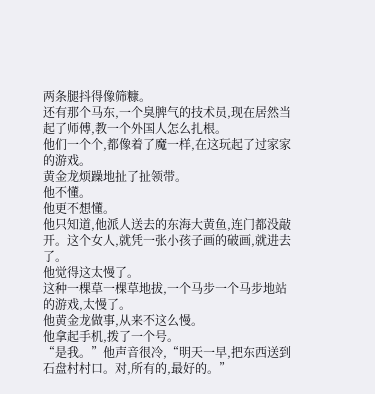两条腿抖得像筛糠。
还有那个马东,一个臭脾气的技术员,现在居然当起了师傅,教一个外国人怎么扎根。
他们一个个,都像着了魔一样,在这玩起了过家家的游戏。
黄金龙烦躁地扯了扯领带。
他不懂。
他更不想懂。
他只知道,他派人送去的东海大黄鱼,连门都没敲开。这个女人,就凭一张小孩子画的破画,就进去了。
他觉得这太慢了。
这种一棵草一棵草地拔,一个马步一个马步地站的游戏,太慢了。
他黄金龙做事,从来不这么慢。
他拿起手机,拨了一个号。
“是我。”他声音很冷,“明天一早,把东西送到石盘村村口。对,所有的,最好的。”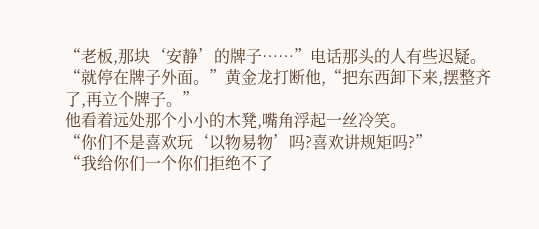“老板,那块‘安静’的牌子……”电话那头的人有些迟疑。
“就停在牌子外面。”黄金龙打断他,“把东西卸下来,摆整齐了,再立个牌子。”
他看着远处那个小小的木凳,嘴角浮起一丝冷笑。
“你们不是喜欢玩‘以物易物’吗?喜欢讲规矩吗?”
“我给你们一个你们拒绝不了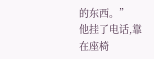的东西。”
他挂了电话,靠在座椅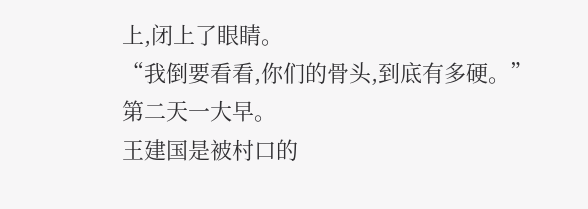上,闭上了眼睛。
“我倒要看看,你们的骨头,到底有多硬。”
第二天一大早。
王建国是被村口的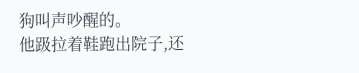狗叫声吵醒的。
他趿拉着鞋跑出院子,还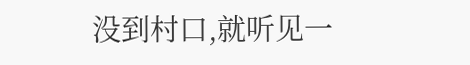没到村口,就听见一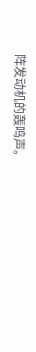阵发动机的轰鸣声。